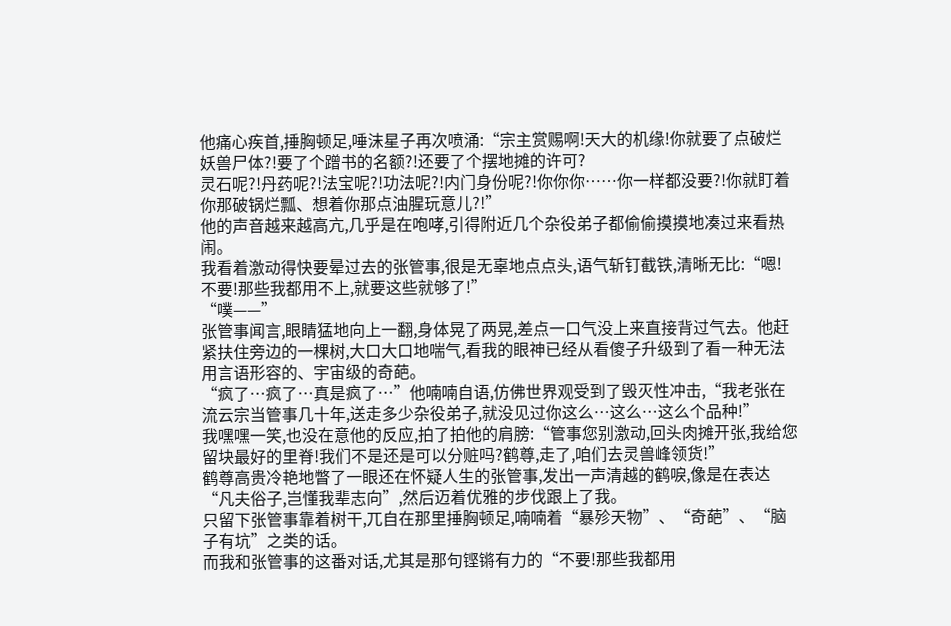他痛心疾首,捶胸顿足,唾沫星子再次喷涌:“宗主赏赐啊!天大的机缘!你就要了点破烂妖兽尸体?!要了个蹭书的名额?!还要了个摆地摊的许可?
灵石呢?!丹药呢?!法宝呢?!功法呢?!内门身份呢?!你你你……你一样都没要?!你就盯着你那破锅烂瓢、想着你那点油腥玩意儿?!”
他的声音越来越高亢,几乎是在咆哮,引得附近几个杂役弟子都偷偷摸摸地凑过来看热闹。
我看着激动得快要晕过去的张管事,很是无辜地点点头,语气斩钉截铁,清晰无比:“嗯!不要!那些我都用不上,就要这些就够了!”
“噗——”
张管事闻言,眼睛猛地向上一翻,身体晃了两晃,差点一口气没上来直接背过气去。他赶紧扶住旁边的一棵树,大口大口地喘气,看我的眼神已经从看傻子升级到了看一种无法用言语形容的、宇宙级的奇葩。
“疯了…疯了…真是疯了…”他喃喃自语,仿佛世界观受到了毁灭性冲击,“我老张在流云宗当管事几十年,送走多少杂役弟子,就没见过你这么…这么…这么个品种!”
我嘿嘿一笑,也没在意他的反应,拍了拍他的肩膀:“管事您别激动,回头肉摊开张,我给您留块最好的里脊!我们不是还是可以分赃吗?鹤尊,走了,咱们去灵兽峰领货!”
鹤尊高贵冷艳地瞥了一眼还在怀疑人生的张管事,发出一声清越的鹤唳,像是在表达“凡夫俗子,岂懂我辈志向”,然后迈着优雅的步伐跟上了我。
只留下张管事靠着树干,兀自在那里捶胸顿足,喃喃着“暴殄天物”、“奇葩”、“脑子有坑”之类的话。
而我和张管事的这番对话,尤其是那句铿锵有力的“不要!那些我都用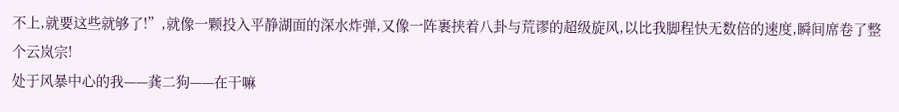不上,就要这些就够了!”,就像一颗投入平静湖面的深水炸弹,又像一阵裹挟着八卦与荒谬的超级旋风,以比我脚程快无数倍的速度,瞬间席卷了整个云岚宗!
处于风暴中心的我——龚二狗——在干嘛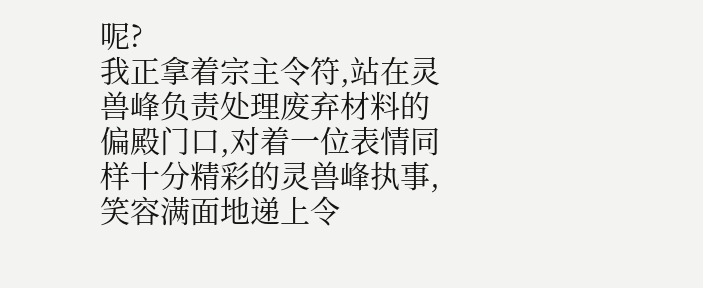呢?
我正拿着宗主令符,站在灵兽峰负责处理废弃材料的偏殿门口,对着一位表情同样十分精彩的灵兽峰执事,笑容满面地递上令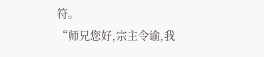符。
“师兄您好,宗主令谕,我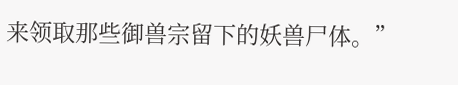来领取那些御兽宗留下的妖兽尸体。”